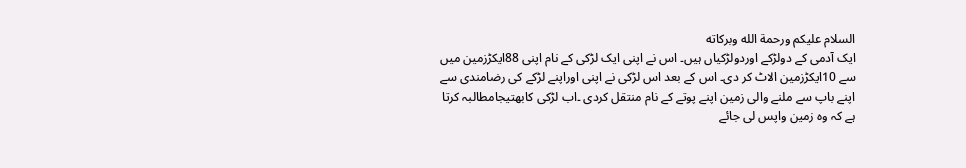السلام عليكم ورحمة الله وبركاته
ایک آدمی کے دولڑکے اوردولڑکیاں ہیں۔ اس نے اپنی ایک لڑکی کے نام اپنی 88ایکڑزمین میں سے 10ایکڑزمین الاٹ کر دی۔ اس کے بعد اس لڑکی نے اپنی اوراپنے لڑکے کی رضامندی سے اپنے باپ سے ملنے والی زمین اپنے پوتے کے نام منتقل کردی ۔اب لڑکی کابھتیجامطالبہ کرتا ہے کہ وہ زمین واپس لی جائے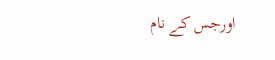اورجس کے نام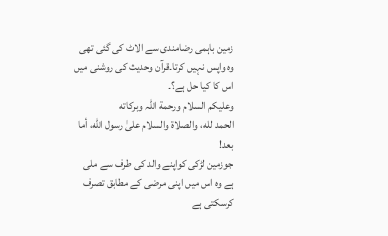زمین باہمی رضامندی سے الاٹ کی گئی تھی وہ واپس نہیں کرتا۔قرآن وحدیث کی روشنی میں اس کا کیا حل ہے؟۔
وعلیکم السلام ورحمة اللہ وبرکاته
الحمد لله، والصلاة والسلام علىٰ رسول الله، أما بعد!
جوزمین لڑکی کواپنے والد کی طرف سے ملی ہے وہ اس میں اپنی مرضی کے مطابق تصرف کرسکتی ہے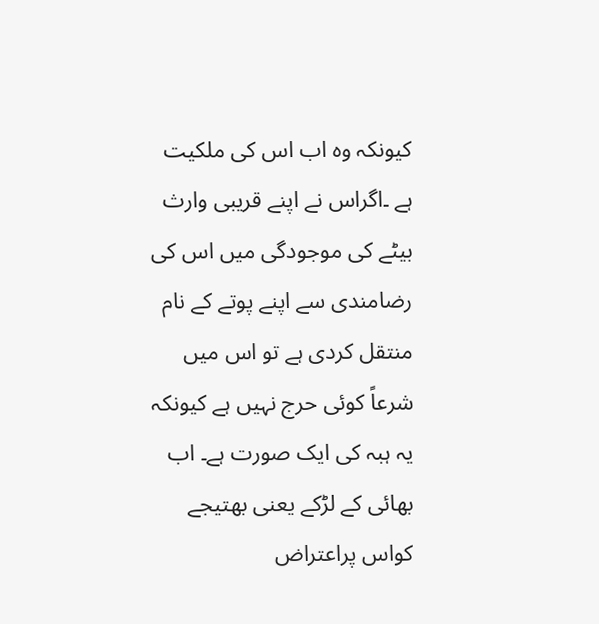کیونکہ وہ اب اس کی ملکیت ہے ۔اگراس نے اپنے قریبی وارث بیٹے کی موجودگی میں اس کی رضامندی سے اپنے پوتے کے نام منتقل کردی ہے تو اس میں شرعاً کوئی حرج نہیں ہے کیونکہ یہ ہبہ کی ایک صورت ہے۔ اب بھائی کے لڑکے یعنی بھتیجے کواس پراعتراض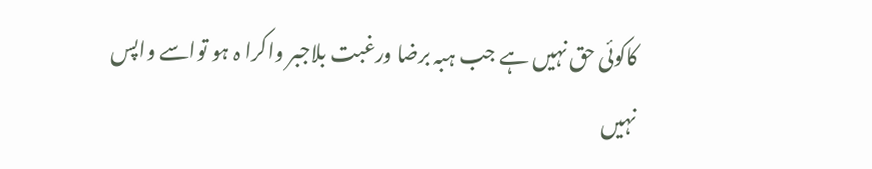کاکوئی حق نہیں ہے جب ہبہ برضا ورغبت بلاجبر واکرا ہ ہو تواسے واپس نہیں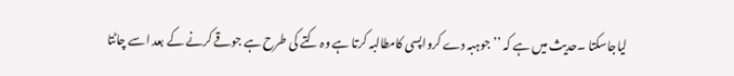لیاجاسکتا ۔حدیث میں ہے کہ ’’جوہبہ دے کرواپسی کامطالبہ کرتا ہے وہ کتے کی طرح ہے جوقے کرنے کے بعد اسے چاٹتا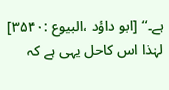ہے۔‘‘ [ابو داؤد ،البیوع :۳۵۴۰]
لہٰذا اس کاحل یہی ہے کہ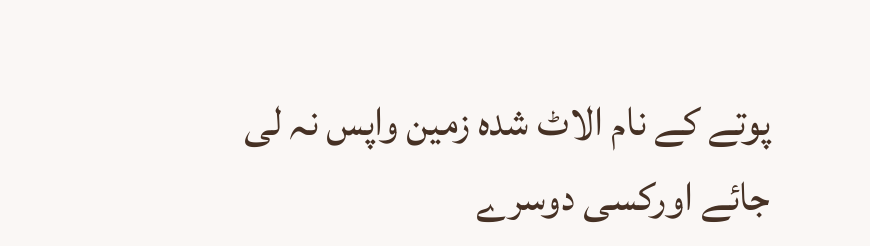پوتے کے نام الاٹ شدہ زمین واپس نہ لی جائے اورکسی دوسرے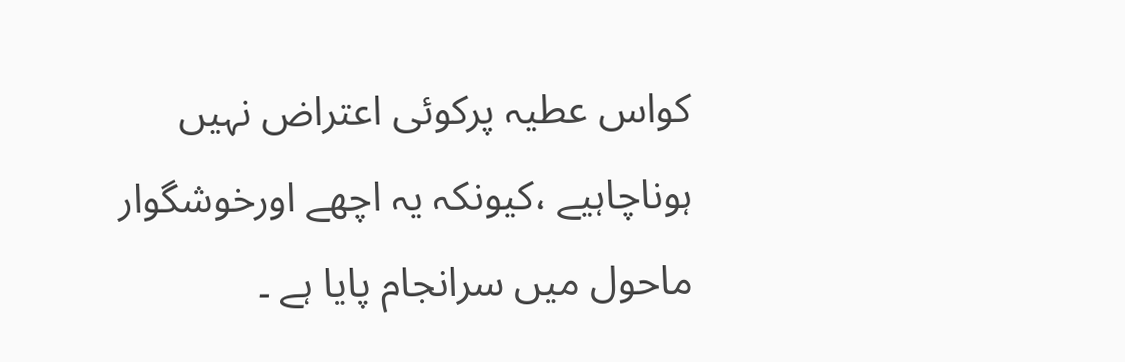کواس عطیہ پرکوئی اعتراض نہیں ہوناچاہیے ،کیونکہ یہ اچھے اورخوشگوار ماحول میں سرانجام پایا ہے ۔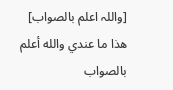[واللہ اعلم بالصواب]
ھذا ما عندي والله أعلم بالصواب